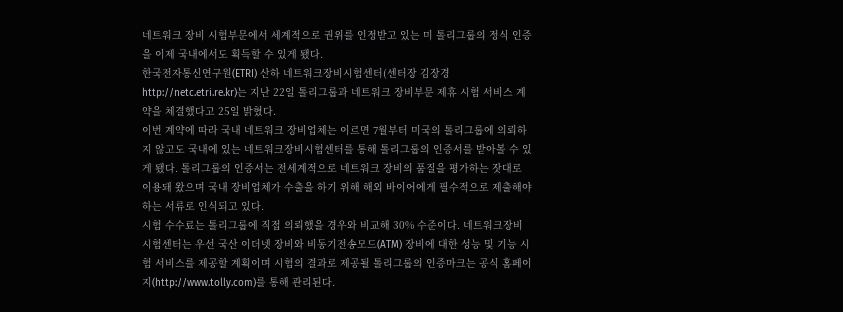네트워크 장비 시험부문에서 세계적으로 권위를 인정받고 있는 미 톨리그룹의 정식 인증을 이제 국내에서도 획득할 수 있게 됐다.
한국전자통신연구원(ETRI) 산하 네트워크장비시험센터(센터장 김장경 http://netc.etri.re.kr)는 지난 22일 톨리그룹과 네트워크 장비부문 제휴 시험 서비스 계약을 체결했다고 25일 밝혔다.
이번 계약에 따라 국내 네트워크 장비업체는 이르면 7월부터 미국의 톨리그룹에 의뢰하지 않고도 국내에 있는 네트워크장비시험센터를 통해 톨리그룹의 인증서를 받아볼 수 있게 됐다. 톨리그룹의 인증서는 전세계적으로 네트워크 장비의 품질을 평가하는 잣대로 이용돼 왔으며 국내 장비업체가 수출을 하기 위해 해외 바이어에게 필수적으로 제출해야 하는 서류로 인식되고 있다.
시험 수수료는 톨리그룹에 직접 의뢰했을 경우와 비교해 30% 수준이다. 네트워크장비시험센터는 우선 국산 이더넷 장비와 비동기전송모드(ATM) 장비에 대한 성능 및 기능 시험 서비스를 제공할 계획이며 시험의 결과로 제공될 톨리그룹의 인증마크는 공식 홈페이지(http://www.tolly.com)를 통해 관리된다.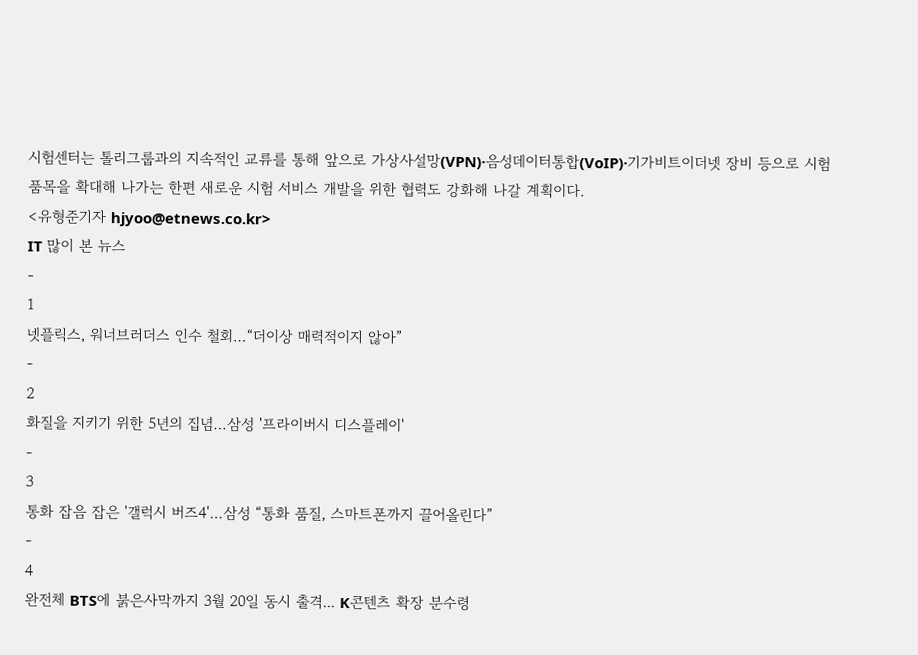시험센터는 톨리그룹과의 지속적인 교류를 통해 앞으로 가상사설망(VPN)·음성데이터통합(VoIP)·기가비트이더넷 장비 등으로 시험품목을 확대해 나가는 한편 새로운 시험 서비스 개발을 위한 협력도 강화해 나갈 계획이다.
<유형준기자 hjyoo@etnews.co.kr>
IT 많이 본 뉴스
-
1
넷플릭스, 워너브러더스 인수 철회…“더이상 매력적이지 않아”
-
2
화질을 지키기 위한 5년의 집념…삼성 '프라이버시 디스플레이'
-
3
통화 잡음 잡은 '갤럭시 버즈4'…삼성 “통화 품질, 스마트폰까지 끌어올린다”
-
4
완전체 BTS에 붉은사막까지 3월 20일 동시 출격... K콘텐츠 확장 분수령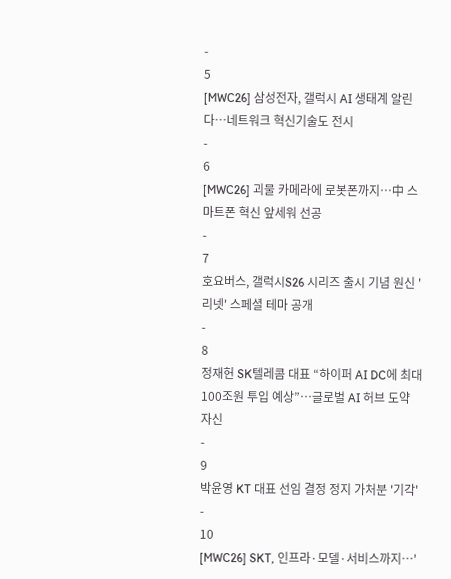-
5
[MWC26] 삼성전자, 갤럭시 AI 생태계 알린다…네트워크 혁신기술도 전시
-
6
[MWC26] 괴물 카메라에 로봇폰까지…中 스마트폰 혁신 앞세워 선공
-
7
호요버스, 갤럭시S26 시리즈 출시 기념 원신 '리넷' 스페셜 테마 공개
-
8
정재헌 SK텔레콤 대표 “하이퍼 AI DC에 최대 100조원 투입 예상”…글로벌 AI 허브 도약 자신
-
9
박윤영 KT 대표 선임 결정 정지 가처분 '기각'
-
10
[MWC26] SKT, 인프라·모델·서비스까지…'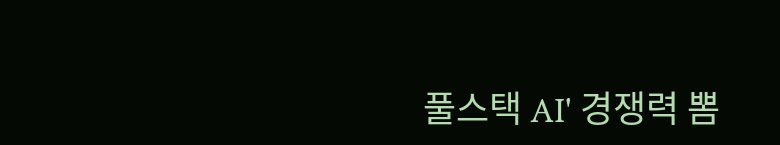풀스택 AI' 경쟁력 뽐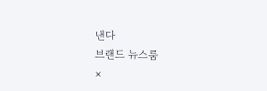낸다
브랜드 뉴스룸
×